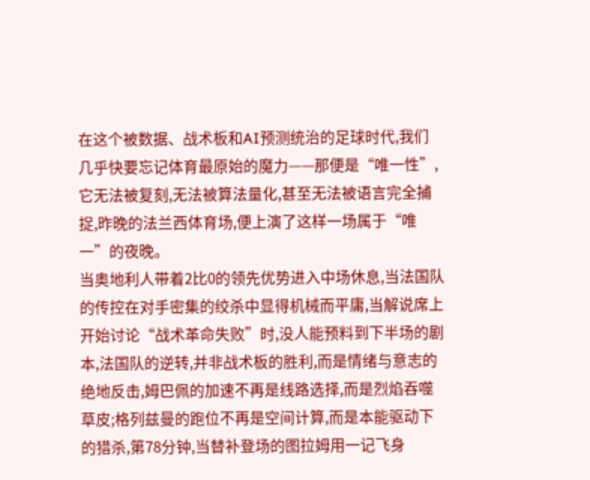在这个被数据、战术板和AI预测统治的足球时代,我们几乎快要忘记体育最原始的魔力——那便是“唯一性”,它无法被复刻,无法被算法量化,甚至无法被语言完全捕捉,昨晚的法兰西体育场,便上演了这样一场属于“唯一”的夜晚。
当奥地利人带着2比0的领先优势进入中场休息,当法国队的传控在对手密集的绞杀中显得机械而平庸,当解说席上开始讨论“战术革命失败”时,没人能预料到下半场的剧本,法国队的逆转,并非战术板的胜利,而是情绪与意志的绝地反击,姆巴佩的加速不再是线路选择,而是烈焰吞噬草皮;格列兹曼的跑位不再是空间计算,而是本能驱动下的猎杀,第78分钟,当替补登场的图拉姆用一记飞身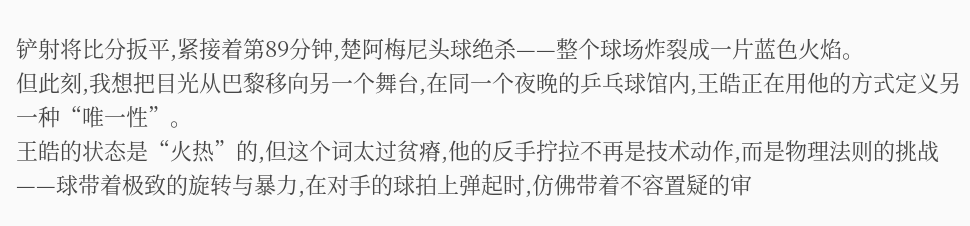铲射将比分扳平,紧接着第89分钟,楚阿梅尼头球绝杀——整个球场炸裂成一片蓝色火焰。
但此刻,我想把目光从巴黎移向另一个舞台,在同一个夜晚的乒乓球馆内,王皓正在用他的方式定义另一种“唯一性”。
王皓的状态是“火热”的,但这个词太过贫瘠,他的反手拧拉不再是技术动作,而是物理法则的挑战——球带着极致的旋转与暴力,在对手的球拍上弹起时,仿佛带着不容置疑的审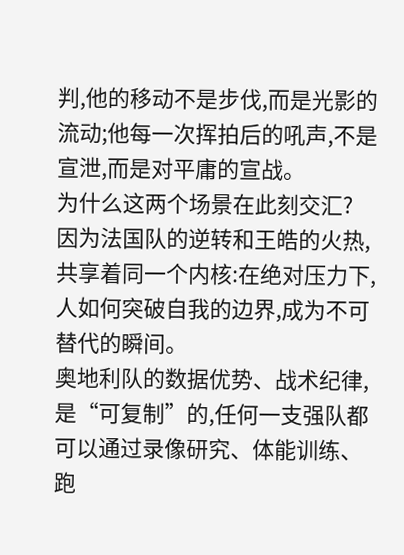判,他的移动不是步伐,而是光影的流动;他每一次挥拍后的吼声,不是宣泄,而是对平庸的宣战。
为什么这两个场景在此刻交汇?
因为法国队的逆转和王皓的火热,共享着同一个内核:在绝对压力下,人如何突破自我的边界,成为不可替代的瞬间。
奥地利队的数据优势、战术纪律,是“可复制”的,任何一支强队都可以通过录像研究、体能训练、跑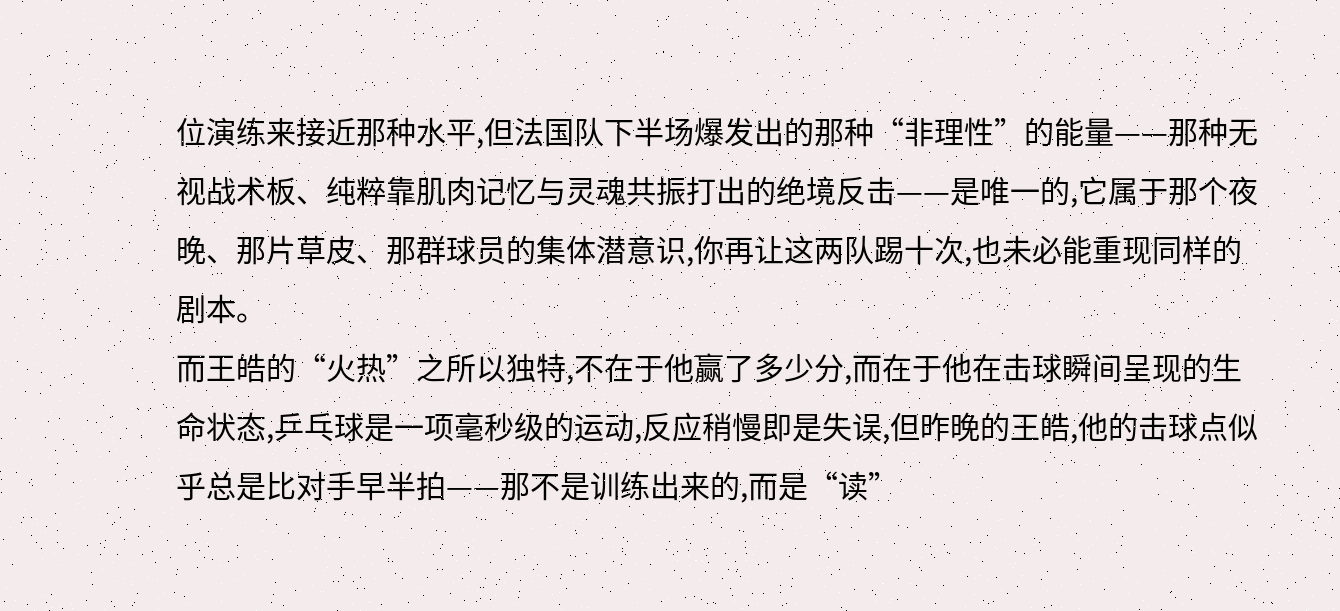位演练来接近那种水平,但法国队下半场爆发出的那种“非理性”的能量——那种无视战术板、纯粹靠肌肉记忆与灵魂共振打出的绝境反击——是唯一的,它属于那个夜晚、那片草皮、那群球员的集体潜意识,你再让这两队踢十次,也未必能重现同样的剧本。
而王皓的“火热”之所以独特,不在于他赢了多少分,而在于他在击球瞬间呈现的生命状态,乒乓球是一项毫秒级的运动,反应稍慢即是失误,但昨晚的王皓,他的击球点似乎总是比对手早半拍——那不是训练出来的,而是“读”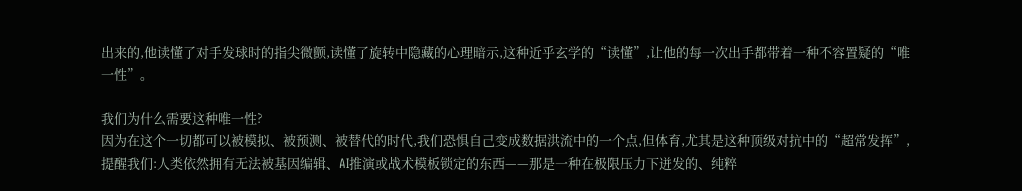出来的,他读懂了对手发球时的指尖微颤,读懂了旋转中隐藏的心理暗示,这种近乎玄学的“读懂”,让他的每一次出手都带着一种不容置疑的“唯一性”。

我们为什么需要这种唯一性?
因为在这个一切都可以被模拟、被预测、被替代的时代,我们恐惧自己变成数据洪流中的一个点,但体育,尤其是这种顶级对抗中的“超常发挥”,提醒我们:人类依然拥有无法被基因编辑、AI推演或战术模板锁定的东西——那是一种在极限压力下迸发的、纯粹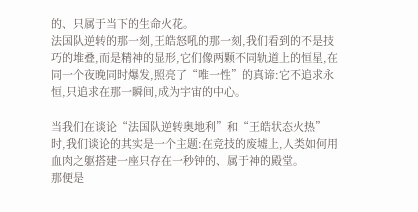的、只属于当下的生命火花。
法国队逆转的那一刻,王皓怒吼的那一刻,我们看到的不是技巧的堆叠,而是精神的显形,它们像两颗不同轨道上的恒星,在同一个夜晚同时爆发,照亮了“唯一性”的真谛:它不追求永恒,只追求在那一瞬间,成为宇宙的中心。

当我们在谈论“法国队逆转奥地利”和“王皓状态火热”时,我们谈论的其实是一个主题:在竞技的废墟上,人类如何用血肉之躯搭建一座只存在一秒钟的、属于神的殿堂。
那便是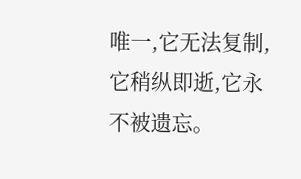唯一,它无法复制,它稍纵即逝,它永不被遗忘。